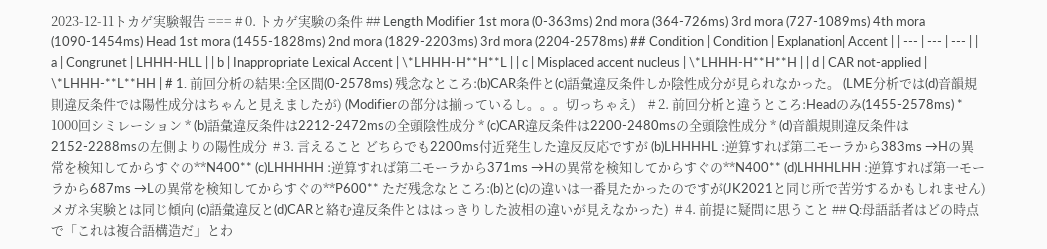2023-12-11トカゲ実験報告 === # 0. トカゲ実験の条件 ## Length Modifier 1st mora (0-363ms) 2nd mora (364-726ms) 3rd mora (727-1089ms) 4th mora (1090-1454ms) Head 1st mora (1455-1828ms) 2nd mora (1829-2203ms) 3rd mora (2204-2578ms) ## Condition | Condition | Explanation| Accent | | --- | --- | --- | | a | Congrunet | LHHH-HLL | | b | Inappropriate Lexical Accent | \*LHHH-H**H**L | | c | Misplaced accent nucleus | \*LHHH-H**H**H | | d | CAR not-applied | \*LHHH-**L**HH | # 1. 前回分析の結果:全区間(0-2578ms) 残念なところ:(b)CAR条件と(c)語彙違反条件しか陰性成分が見られなかった。 (LME分析では(d)音韻規則違反条件では陽性成分はちゃんと見えましたが) (Modifierの部分は揃っているし。。。切っちゃえ)    # 2. 前回分析と違うところ:Headのみ(1455-2578ms) * 1000回シミレーション * (b)語彙違反条件は2212-2472msの全頭陰性成分 * (c)CAR違反条件は2200-2480msの全頭陰性成分 * (d)音韻規則違反条件は2152-2288msの左側よりの陽性成分  # 3. 言えること どちらでも2200ms付近発生した違反反応ですが (b)LHHHHL :逆算すれば第二モーラから383ms →Hの異常を検知してからすぐの**N400** (c)LHHHHH :逆算すれば第二モーラから371ms →Hの異常を検知してからすぐの**N400** (d)LHHHLHH :逆算すれば第一モーラから687ms →Lの異常を検知してからすぐの**P600** ただ残念なところ:(b)と(c)の違いは一番見たかったのですが(JK2021と同じ所で苦労するかもしれません) メガネ実験とは同じ傾向 (c)語彙違反と(d)CARと絡む違反条件とははっきりした波相の違いが見えなかった)  # 4. 前提に疑問に思うこと ## Q:母語話者はどの時点で「これは複合語構造だ」とわ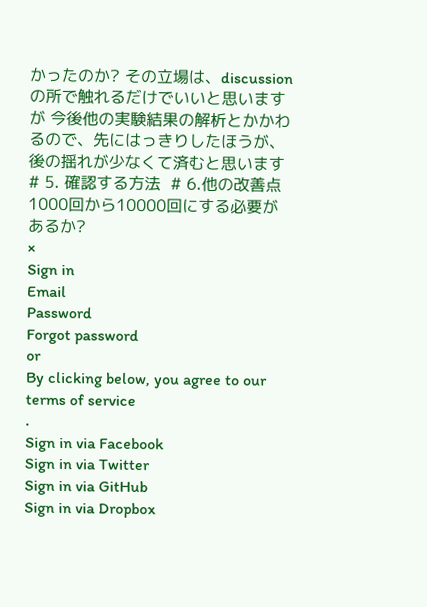かったのか? その立場は、discussionの所で触れるだけでいいと思いますが 今後他の実験結果の解析とかかわるので、先にはっきりしたほうが、後の揺れが少なくて済むと思います  # 5. 確認する方法  # 6.他の改善点 1000回から10000回にする必要があるか?
×
Sign in
Email
Password
Forgot password
or
By clicking below, you agree to our
terms of service
.
Sign in via Facebook
Sign in via Twitter
Sign in via GitHub
Sign in via Dropbox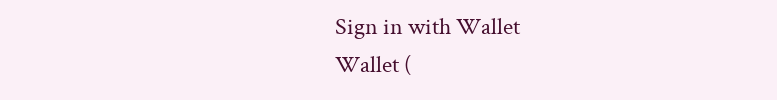Sign in with Wallet
Wallet (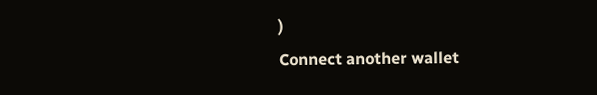)
Connect another wallet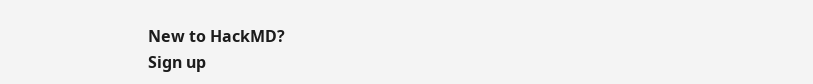New to HackMD?
Sign up